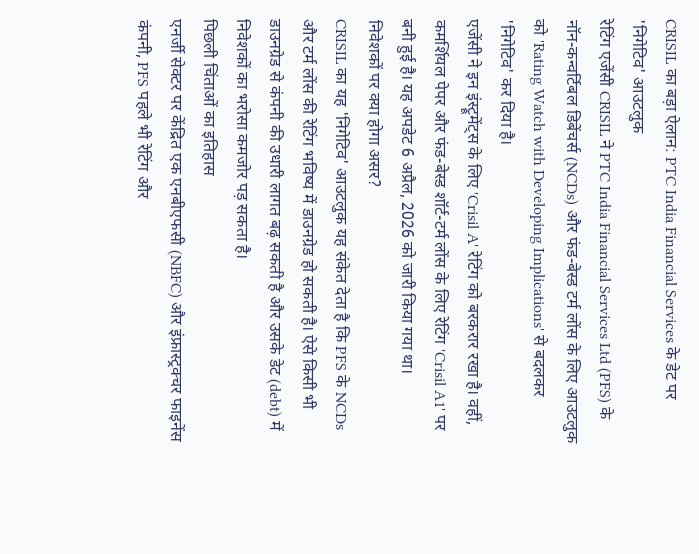CRISIL का बड़ा ऐलान: PTC India Financial Services के डेट पर 'निगेटिव' आउटलुक
रेटिंग एजेंसी CRISIL ने PTC India Financial Services Ltd (PFS) के नॉन-कन्वर्टिबल डिबेंचर्स (NCDs) और फंड-बेस्ड टर्म लोंस के लिए आउटलुक को 'Rating Watch with Developing Implications' से बदलकर 'निगेटिव' कर दिया है।
एजेंसी ने इन इंस्ट्रूमेंट्स के लिए 'Crisil A' रेटिंग को बरकरार रखा है। वहीं, कमर्शियल पेपर और फंड-बेस्ड शॉर्ट-टर्म लोंस के लिए रेटिंग 'Crisil A1' पर बनी हुई है। यह अपडेट 6 अप्रैल, 2026 को जारी किया गया था।
निवेशकों पर क्या होगा असर?
CRISIL का यह 'निगेटिव' आउटलुक यह संकेत देता है कि PFS के NCDs और टर्म लोंस की रेटिंग भविष्य में डाउनग्रेड हो सकती है। ऐसे किसी भी डाउनग्रेड से कंपनी की उधारी लागत बढ़ सकती है और उसके डेट (debt) में निवेशकों का भरोसा कमजोर पड़ सकता है।
पिछली चिंताओं का इतिहास
एनर्जी सेक्टर पर केंद्रित एक एनबीएफसी (NBFC) और इंफ्रास्ट्रक्चर फाइनेंस कंपनी, PFS पहले भी रेटिंग और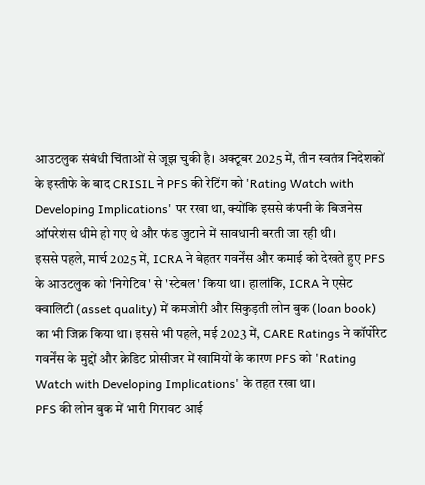आउटलुक संबंधी चिंताओं से जूझ चुकी है। अक्टूबर 2025 में, तीन स्वतंत्र निदेशकों के इस्तीफे के बाद CRISIL ने PFS की रेटिंग को 'Rating Watch with Developing Implications' पर रखा था, क्योंकि इससे कंपनी के बिजनेस ऑपरेशंस धीमे हो गए थे और फंड जुटाने में सावधानी बरती जा रही थी।
इससे पहले, मार्च 2025 में, ICRA ने बेहतर गवर्नेंस और कमाई को देखते हुए PFS के आउटलुक को 'निगेटिव' से 'स्टेबल' किया था। हालांकि, ICRA ने एसेट क्वालिटी (asset quality) में कमजोरी और सिकुड़ती लोन बुक (loan book) का भी जिक्र किया था। इससे भी पहले, मई 2023 में, CARE Ratings ने कॉर्पोरेट गवर्नेंस के मुद्दों और क्रेडिट प्रोसीजर में खामियों के कारण PFS को 'Rating Watch with Developing Implications' के तहत रखा था।
PFS की लोन बुक में भारी गिरावट आई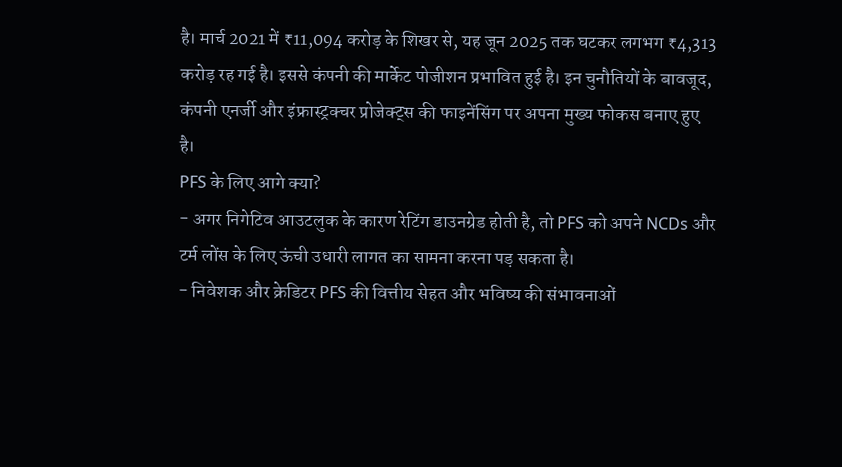है। मार्च 2021 में ₹11,094 करोड़ के शिखर से, यह जून 2025 तक घटकर लगभग ₹4,313 करोड़ रह गई है। इससे कंपनी की मार्केट पोजीशन प्रभावित हुई है। इन चुनौतियों के बावजूद, कंपनी एनर्जी और इंफ्रास्ट्रक्चर प्रोजेक्ट्स की फाइनेंसिंग पर अपना मुख्य फोकस बनाए हुए है।
PFS के लिए आगे क्या?
- अगर निगेटिव आउटलुक के कारण रेटिंग डाउनग्रेड होती है, तो PFS को अपने NCDs और टर्म लोंस के लिए ऊंची उधारी लागत का सामना करना पड़ सकता है।
- निवेशक और क्रेडिटर PFS की वित्तीय सेहत और भविष्य की संभावनाओं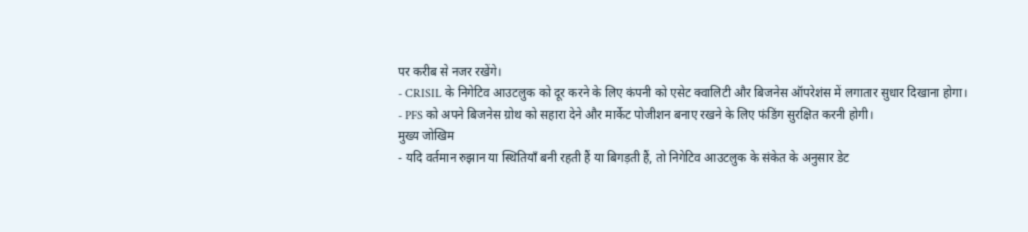पर करीब से नजर रखेंगे।
- CRISIL के निगेटिव आउटलुक को दूर करने के लिए कंपनी को एसेट क्वालिटी और बिजनेस ऑपरेशंस में लगातार सुधार दिखाना होगा।
- PFS को अपने बिजनेस ग्रोथ को सहारा देने और मार्केट पोजीशन बनाए रखने के लिए फंडिंग सुरक्षित करनी होगी।
मुख्य जोखिम
- यदि वर्तमान रुझान या स्थितियाँ बनी रहती हैं या बिगड़ती हैं, तो निगेटिव आउटलुक के संकेत के अनुसार डेट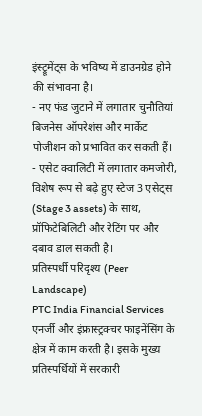इंस्ट्रूमेंट्स के भविष्य में डाउनग्रेड होने की संभावना है।
- नए फंड जुटाने में लगातार चुनौतियां बिजनेस ऑपरेशंस और मार्केट पोजीशन को प्रभावित कर सकती हैं।
- एसेट क्वालिटी में लगातार कमजोरी, विशेष रूप से बढ़े हुए स्टेज 3 एसेट्स (Stage 3 assets) के साथ, प्रॉफिटेबिलिटी और रेटिंग पर और दबाव डाल सकती है।
प्रतिस्पर्धी परिदृश्य (Peer Landscape)
PTC India Financial Services एनर्जी और इंफ्रास्ट्रक्चर फाइनेंसिंग के क्षेत्र में काम करती है। इसके मुख्य प्रतिस्पर्धियों में सरकारी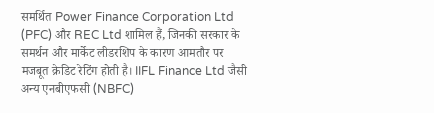समर्थित Power Finance Corporation Ltd (PFC) और REC Ltd शामिल हैं, जिनकी सरकार के समर्थन और मार्केट लीडरशिप के कारण आमतौर पर मजबूत क्रेडिट रेटिंग होती है। IIFL Finance Ltd जैसी अन्य एनबीएफसी (NBFC)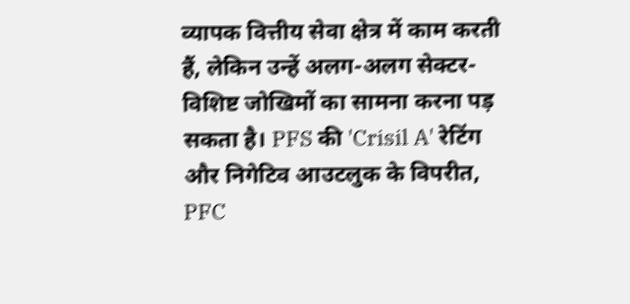व्यापक वित्तीय सेवा क्षेत्र में काम करती हैं, लेकिन उन्हें अलग-अलग सेक्टर-विशिष्ट जोखिमों का सामना करना पड़ सकता है। PFS की 'Crisil A' रेटिंग और निगेटिव आउटलुक के विपरीत, PFC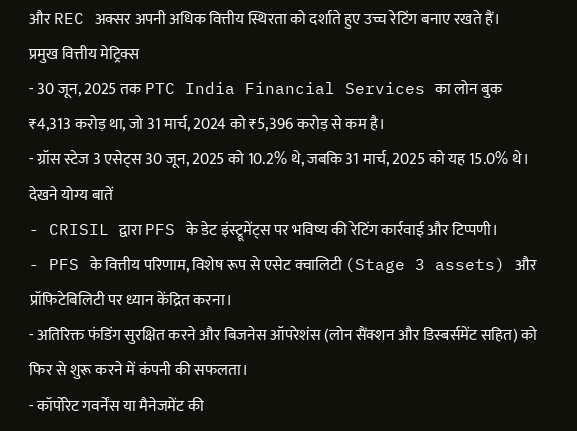और REC अक्सर अपनी अधिक वित्तीय स्थिरता को दर्शाते हुए उच्च रेटिंग बनाए रखते हैं।
प्रमुख वित्तीय मेट्रिक्स
- 30 जून, 2025 तक PTC India Financial Services का लोन बुक ₹4,313 करोड़ था, जो 31 मार्च, 2024 को ₹5,396 करोड़ से कम है।
- ग्रॉस स्टेज 3 एसेट्स 30 जून, 2025 को 10.2% थे, जबकि 31 मार्च, 2025 को यह 15.0% थे।
देखने योग्य बातें
- CRISIL द्वारा PFS के डेट इंस्ट्रूमेंट्स पर भविष्य की रेटिंग कार्रवाई और टिप्पणी।
- PFS के वित्तीय परिणाम, विशेष रूप से एसेट क्वालिटी (Stage 3 assets) और प्रॉफिटेबिलिटी पर ध्यान केंद्रित करना।
- अतिरिक्त फंडिंग सुरक्षित करने और बिजनेस ऑपरेशंस (लोन सैंक्शन और डिस्बर्समेंट सहित) को फिर से शुरू करने में कंपनी की सफलता।
- कॉर्पोरेट गवर्नेंस या मैनेजमेंट की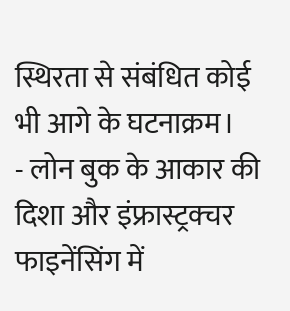स्थिरता से संबंधित कोई भी आगे के घटनाक्रम।
- लोन बुक के आकार की दिशा और इंफ्रास्ट्रक्चर फाइनेंसिंग में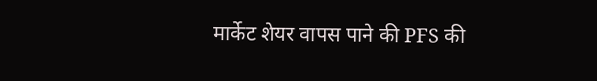मार्केट शेयर वापस पाने की PFS की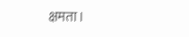क्षमता।